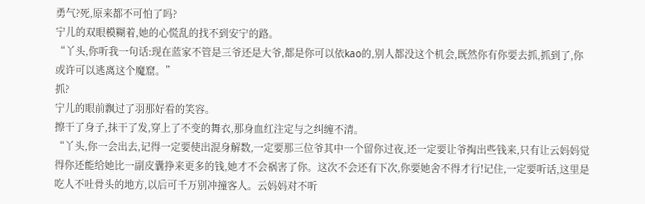勇气?死,原来都不可怕了吗?
宁儿的双眼模糊着,她的心慌乱的找不到安宁的路。
“丫头,你听我一句话:现在蓝家不管是三爷还是大爷,都是你可以依kao的,别人都没这个机会,既然你有你要去抓,抓到了,你或许可以逃离这个魔窟。”
抓?
宁儿的眼前飘过了羽那好看的笑容。
擦干了身子,抹干了发,穿上了不变的舞衣,那身血红注定与之纠缠不清。
“丫头,你一会出去,记得一定要使出混身解数,一定要那三位爷其中一个留你过夜,还一定要让爷掏出些钱来,只有让云妈妈觉得你还能给她比一副皮囊挣来更多的钱,她才不会祸害了你。这次不会还有下次,你要她舍不得才行!记住,一定要听话,这里是吃人不吐骨头的地方,以后可千万别冲撞客人。云妈妈对不听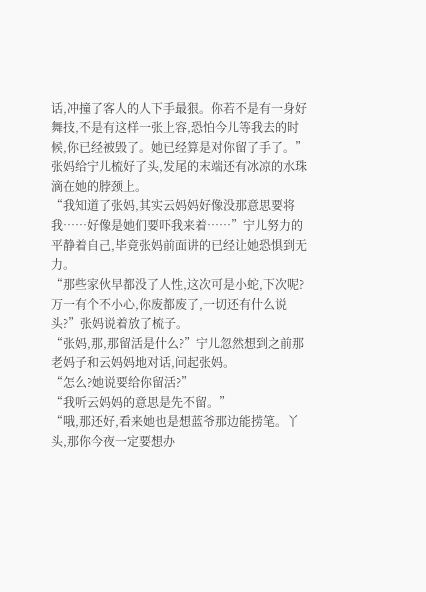话,冲撞了客人的人下手最狠。你若不是有一身好舞技,不是有这样一张上容,恐怕今儿等我去的时候,你已经被毁了。她已经算是对你留了手了。”张妈给宁儿梳好了头,发尾的末端还有冰凉的水珠滴在她的脖颈上。
“我知道了张妈,其实云妈妈好像没那意思要将我……好像是她们要吓我来着……”宁儿努力的平静着自己,毕竟张妈前面讲的已经让她恐惧到无力。
“那些家伙早都没了人性,这次可是小蛇,下次呢?万一有个不小心,你废都废了,一切还有什么说头?”张妈说着放了梳子。
“张妈,那,那留活是什么?”宁儿忽然想到之前那老妈子和云妈妈地对话,问起张妈。
“怎么?她说要给你留活?”
“我听云妈妈的意思是先不留。”
“哦,那还好,看来她也是想蓝爷那边能捞笔。丫头,那你今夜一定要想办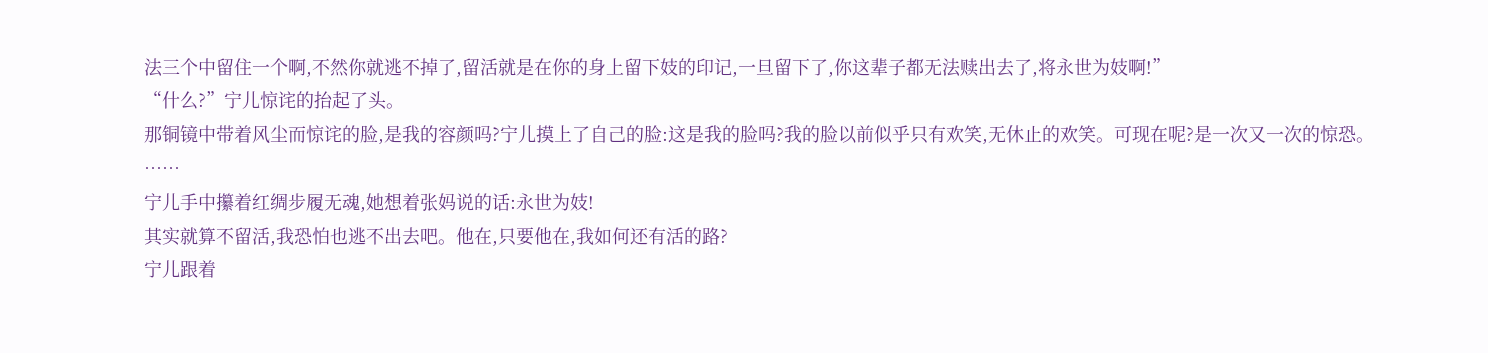法三个中留住一个啊,不然你就逃不掉了,留活就是在你的身上留下妓的印记,一旦留下了,你这辈子都无法赎出去了,将永世为妓啊!”
“什么?”宁儿惊诧的抬起了头。
那铜镜中带着风尘而惊诧的脸,是我的容颜吗?宁儿摸上了自己的脸:这是我的脸吗?我的脸以前似乎只有欢笑,无休止的欢笑。可现在呢?是一次又一次的惊恐。
……
宁儿手中攥着红绸步履无魂,她想着张妈说的话:永世为妓!
其实就算不留活,我恐怕也逃不出去吧。他在,只要他在,我如何还有活的路?
宁儿跟着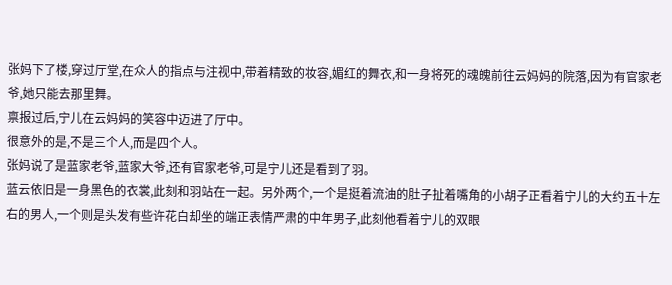张妈下了楼,穿过厅堂,在众人的指点与注视中,带着精致的妆容,媚红的舞衣,和一身将死的魂魄前往云妈妈的院落,因为有官家老爷,她只能去那里舞。
禀报过后,宁儿在云妈妈的笑容中迈进了厅中。
很意外的是,不是三个人,而是四个人。
张妈说了是蓝家老爷,蓝家大爷,还有官家老爷,可是宁儿还是看到了羽。
蓝云依旧是一身黑色的衣裳,此刻和羽站在一起。另外两个,一个是挺着流油的肚子扯着嘴角的小胡子正看着宁儿的大约五十左右的男人,一个则是头发有些许花白却坐的端正表情严肃的中年男子,此刻他看着宁儿的双眼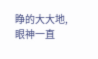睁的大大地,眼神一直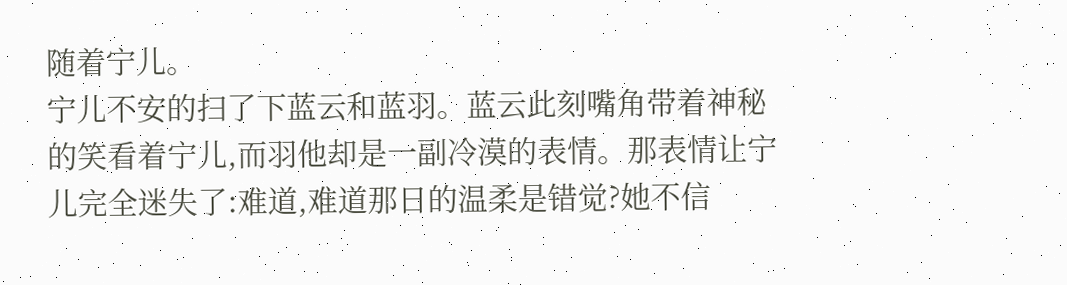随着宁儿。
宁儿不安的扫了下蓝云和蓝羽。蓝云此刻嘴角带着神秘的笑看着宁儿,而羽他却是一副冷漠的表情。那表情让宁儿完全迷失了:难道,难道那日的温柔是错觉?她不信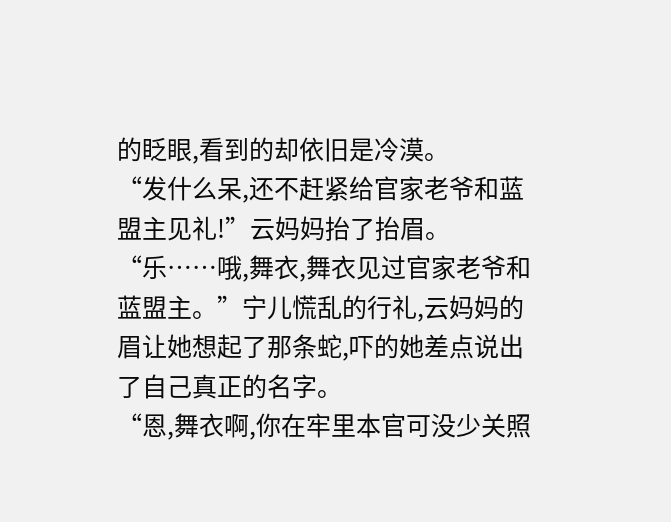的眨眼,看到的却依旧是冷漠。
“发什么呆,还不赶紧给官家老爷和蓝盟主见礼!”云妈妈抬了抬眉。
“乐……哦,舞衣,舞衣见过官家老爷和蓝盟主。”宁儿慌乱的行礼,云妈妈的眉让她想起了那条蛇,吓的她差点说出了自己真正的名字。
“恩,舞衣啊,你在牢里本官可没少关照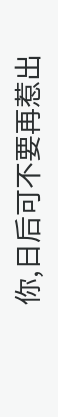你,日后可不要再惹出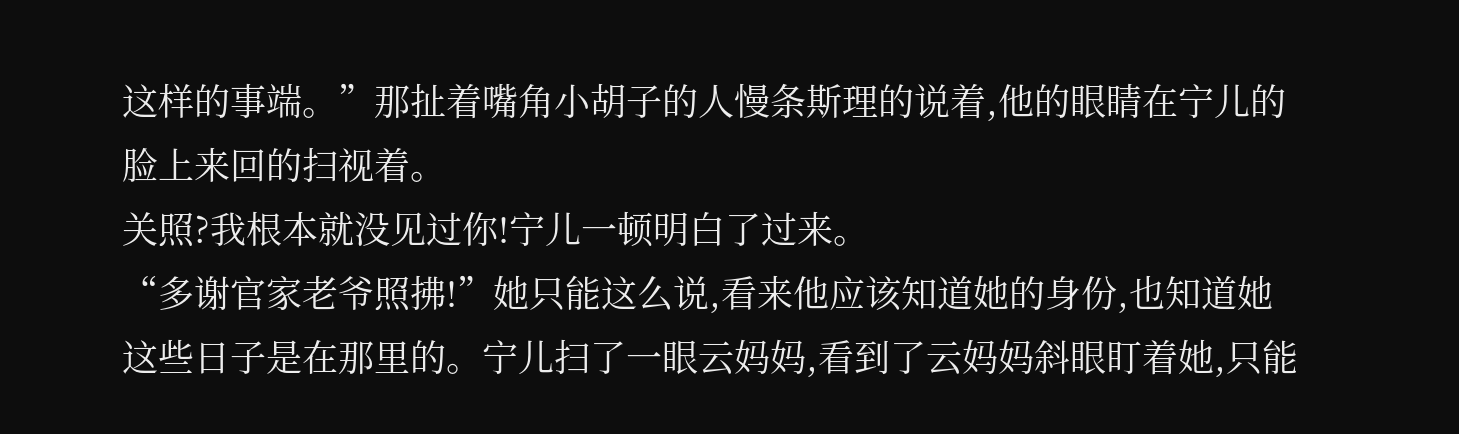这样的事端。”那扯着嘴角小胡子的人慢条斯理的说着,他的眼睛在宁儿的脸上来回的扫视着。
关照?我根本就没见过你!宁儿一顿明白了过来。
“多谢官家老爷照拂!”她只能这么说,看来他应该知道她的身份,也知道她这些日子是在那里的。宁儿扫了一眼云妈妈,看到了云妈妈斜眼盯着她,只能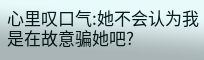心里叹口气:她不会认为我是在故意骗她吧?